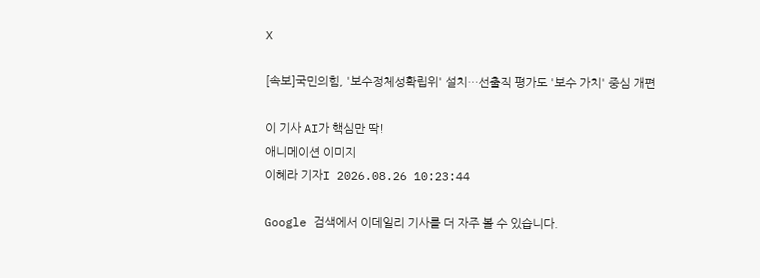X

[속보]국민의힘, '보수정체성확립위' 설치…선출직 평가도 '보수 가치' 중심 개편

이 기사 AI가 핵심만 딱!
애니메이션 이미지
이혜라 기자I 2026.08.26 10:23:44

Google 검색에서 이데일리 기사를 더 자주 볼 수 있습니다.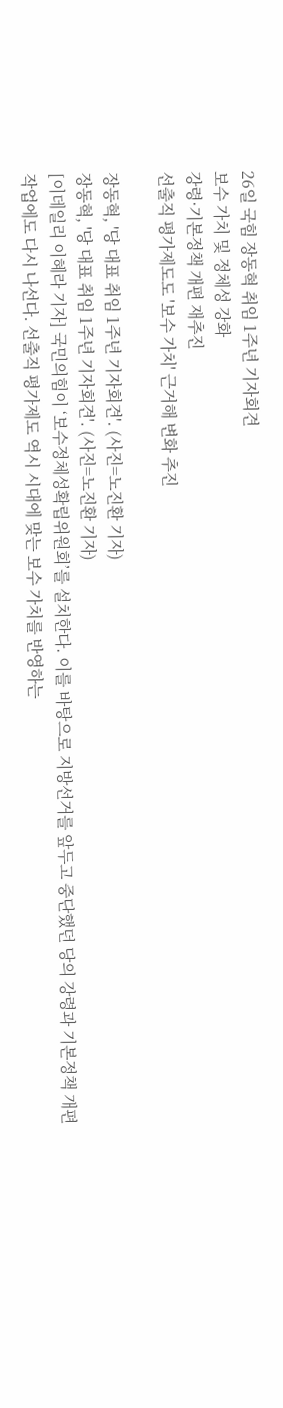26일 국힘 장동혁 취임 1주년 기자회견
보수 가치 및 정체성 강화
강령·기본정책 개편 재추진
선출직 평가제도도 '보수 가치' 근거해 변화 추진

장동혁, '당 대표 취임 1주년 기자회견'. (사진=노진환 기자)
장동혁, '당 대표 취임 1주년 기자회견'. (사진=노진환 기자)
[이데일리 이혜라 기자] 국민의힘이 ‘보수정체성확립위원회’를 설치한다. 이를 바탕으로 지방선거를 앞두고 중단했던 당의 강령과 기본정책 개편 작업에도 다시 나선다. 선출직 평가제도 역시 시대에 맞는 보수 가치를 반영하는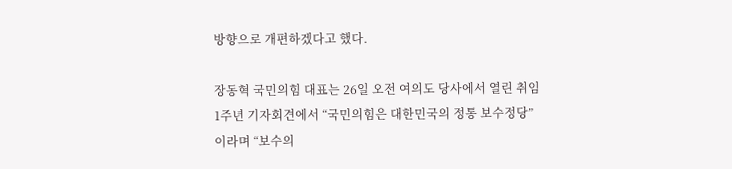방향으로 개편하겠다고 했다.

장동혁 국민의힘 대표는 26일 오전 여의도 당사에서 열린 취임 1주년 기자회견에서 “국민의힘은 대한민국의 정통 보수정당”이라며 “보수의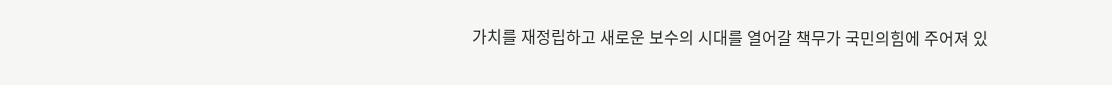가치를 재정립하고 새로운 보수의 시대를 열어갈 책무가 국민의힘에 주어져 있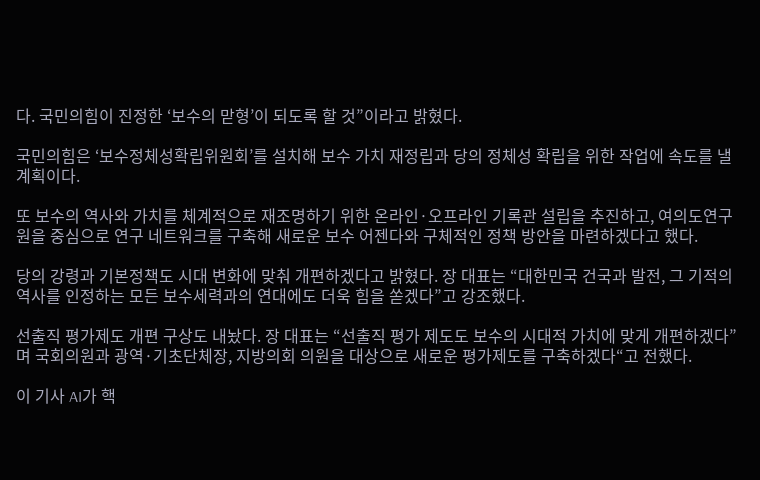다. 국민의힘이 진정한 ‘보수의 맏형’이 되도록 할 것”이라고 밝혔다.

국민의힘은 ‘보수정체성확립위원회’를 설치해 보수 가치 재정립과 당의 정체성 확립을 위한 작업에 속도를 낼 계획이다.

또 보수의 역사와 가치를 체계적으로 재조명하기 위한 온라인·오프라인 기록관 설립을 추진하고, 여의도연구원을 중심으로 연구 네트워크를 구축해 새로운 보수 어젠다와 구체적인 정책 방안을 마련하겠다고 했다.

당의 강령과 기본정책도 시대 변화에 맞춰 개편하겠다고 밝혔다. 장 대표는 “대한민국 건국과 발전, 그 기적의 역사를 인정하는 모든 보수세력과의 연대에도 더욱 힘을 쏟겠다”고 강조했다.

선출직 평가제도 개편 구상도 내놨다. 장 대표는 “선출직 평가 제도도 보수의 시대적 가치에 맞게 개편하겠다”며 국회의원과 광역·기초단체장, 지방의회 의원을 대상으로 새로운 평가제도를 구축하겠다“고 전했다.

이 기사 AI가 핵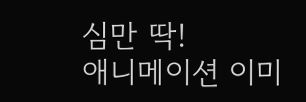심만 딱!
애니메이션 이미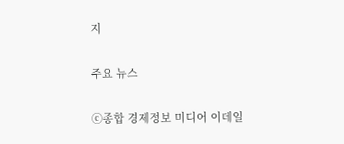지

주요 뉴스

ⓒ종합 경제정보 미디어 이데일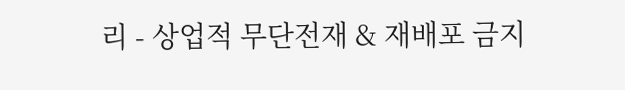리 - 상업적 무단전재 & 재배포 금지